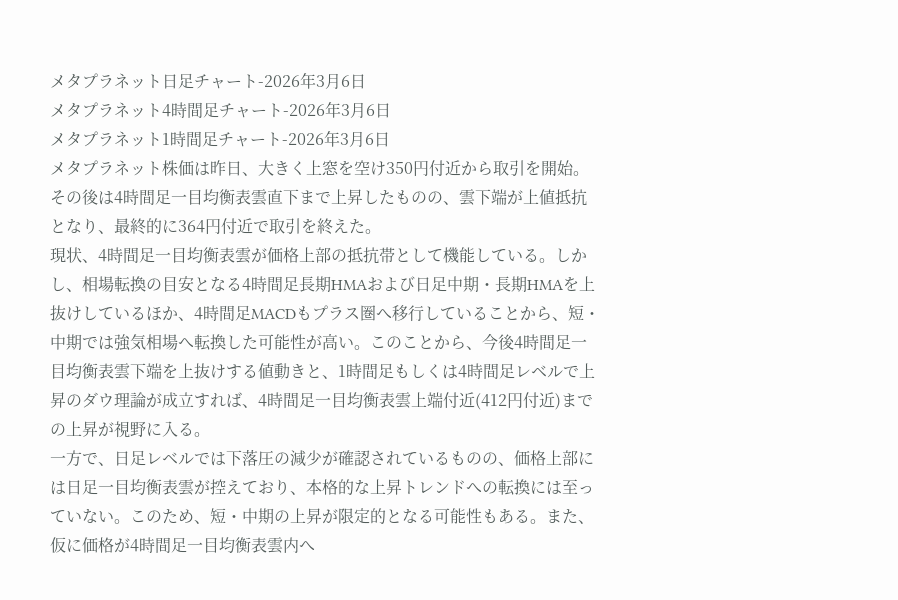メタプラネット日足チャート-2026年3月6日
メタプラネット4時間足チャート-2026年3月6日
メタプラネット1時間足チャート-2026年3月6日
メタプラネット株価は昨日、大きく上窓を空け350円付近から取引を開始。その後は4時間足一目均衡表雲直下まで上昇したものの、雲下端が上値抵抗となり、最終的に364円付近で取引を終えた。
現状、4時間足一目均衡表雲が価格上部の抵抗帯として機能している。しかし、相場転換の目安となる4時間足長期HMAおよび日足中期・長期HMAを上抜けしているほか、4時間足MACDもプラス圏へ移行していることから、短・中期では強気相場へ転換した可能性が高い。このことから、今後4時間足一目均衡表雲下端を上抜けする値動きと、1時間足もしくは4時間足レベルで上昇のダウ理論が成立すれば、4時間足一目均衡表雲上端付近(412円付近)までの上昇が視野に入る。
一方で、日足レベルでは下落圧の減少が確認されているものの、価格上部には日足一目均衡表雲が控えており、本格的な上昇トレンドへの転換には至っていない。このため、短・中期の上昇が限定的となる可能性もある。また、仮に価格が4時間足一目均衡表雲内へ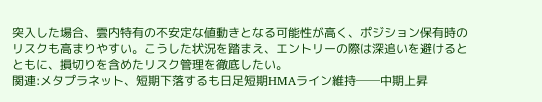突入した場合、雲内特有の不安定な値動きとなる可能性が高く、ポジション保有時のリスクも高まりやすい。こうした状況を踏まえ、エントリーの際は深追いを避けるとともに、損切りを含めたリスク管理を徹底したい。
関連:メタプラネット、短期下落するも日足短期HMAライン維持──中期上昇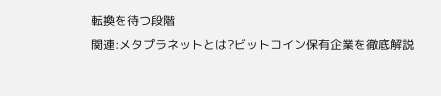転換を待つ段階
関連:メタプラネットとは?ビットコイン保有企業を徹底解説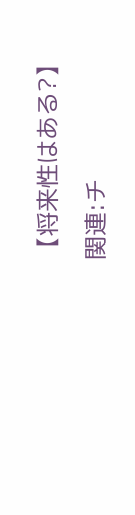【将来性はある?】
関連:チ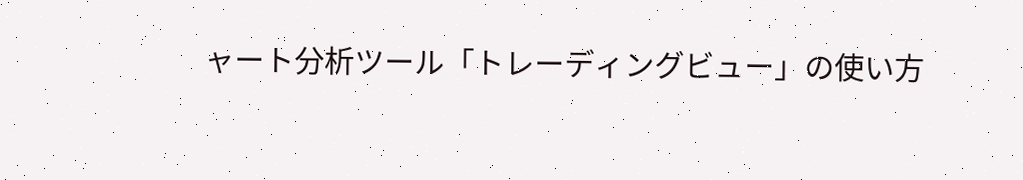ャート分析ツール「トレーディングビュー」の使い方